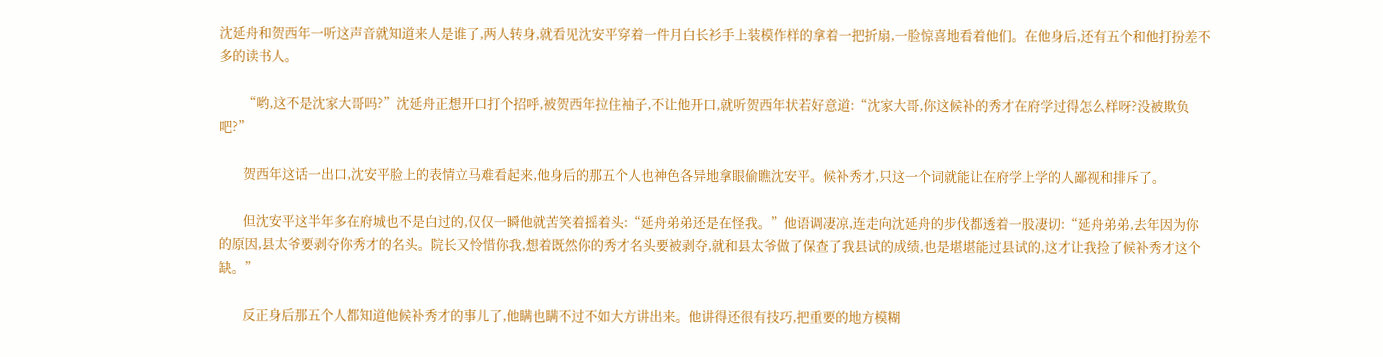沈延舟和贺西年一听这声音就知道来人是谁了,两人转身,就看见沈安平穿着一件月白长衫手上装模作样的拿着一把折扇,一脸惊喜地看着他们。在他身后,还有五个和他打扮差不多的读书人。

        “哟,这不是沈家大哥吗?”沈延舟正想开口打个招呼,被贺西年拉住袖子,不让他开口,就听贺西年状若好意道:“沈家大哥,你这候补的秀才在府学过得怎么样呀?没被欺负吧?”

        贺西年这话一出口,沈安平脸上的表情立马难看起来,他身后的那五个人也神色各异地拿眼偷瞧沈安平。候补秀才,只这一个词就能让在府学上学的人鄙视和排斥了。

        但沈安平这半年多在府城也不是白过的,仅仅一瞬他就苦笑着摇着头:“延舟弟弟还是在怪我。”他语调凄凉,连走向沈延舟的步伐都透着一股凄切:“延舟弟弟,去年因为你的原因,县太爷要剥夺你秀才的名头。院长又怜惜你我,想着既然你的秀才名头要被剥夺,就和县太爷做了保查了我县试的成绩,也是堪堪能过县试的,这才让我捡了候补秀才这个缺。”

        反正身后那五个人都知道他候补秀才的事儿了,他瞒也瞒不过不如大方讲出来。他讲得还很有技巧,把重要的地方模糊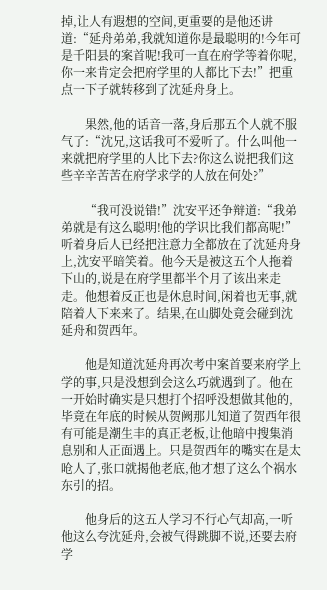掉,让人有遐想的空间,更重要的是他还讲道:“延舟弟弟,我就知道你是最聪明的!今年可是千阳县的案首呢!我可一直在府学等着你呢,你一来肯定会把府学里的人都比下去!”把重点一下子就转移到了沈延舟身上。

        果然,他的话音一落,身后那五个人就不服气了:“沈兄,这话我可不爱听了。什么叫他一来就把府学里的人比下去?你这么说把我们这些辛辛苦苦在府学求学的人放在何处?”

        “我可没说错!”沈安平还争辩道:“我弟弟就是有这么聪明!他的学识比我们都高呢!”听着身后人已经把注意力全都放在了沈延舟身上,沈安平暗笑着。他今天是被这五个人拖着下山的,说是在府学里都半个月了该出来走走。他想着反正也是休息时间,闲着也无事,就陪着人下来来了。结果,在山脚处竟会碰到沈延舟和贺西年。

        他是知道沈延舟再次考中案首要来府学上学的事,只是没想到会这么巧就遇到了。他在一开始时确实是只想打个招呼没想做其他的,毕竟在年底的时候从贺阙那儿知道了贺西年很有可能是潮生丰的真正老板,让他暗中搜集消息别和人正面遇上。只是贺西年的嘴实在是太呛人了,张口就揭他老底,他才想了这么个祸水东引的招。

        他身后的这五人学习不行心气却高,一听他这么夸沈延舟,会被气得跳脚不说,还要去府学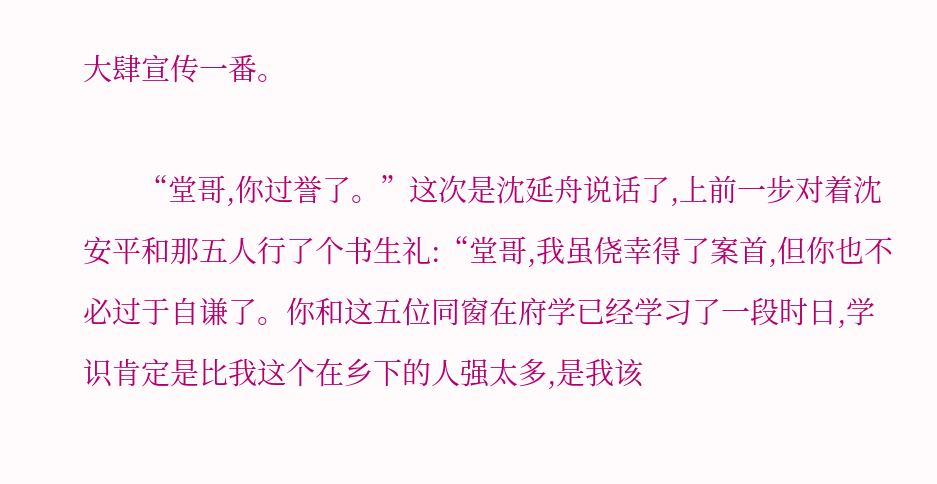大肆宣传一番。

        “堂哥,你过誉了。”这次是沈延舟说话了,上前一步对着沈安平和那五人行了个书生礼:“堂哥,我虽侥幸得了案首,但你也不必过于自谦了。你和这五位同窗在府学已经学习了一段时日,学识肯定是比我这个在乡下的人强太多,是我该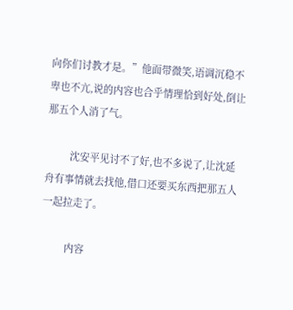向你们讨教才是。”他面带微笑,语调沉稳不卑也不亢,说的内容也合乎情理恰到好处,倒让那五个人消了气。

        沈安平见讨不了好,也不多说了,让沈延舟有事情就去找他,借口还要买东西把那五人一起拉走了。

        内容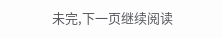未完,下一页继续阅读